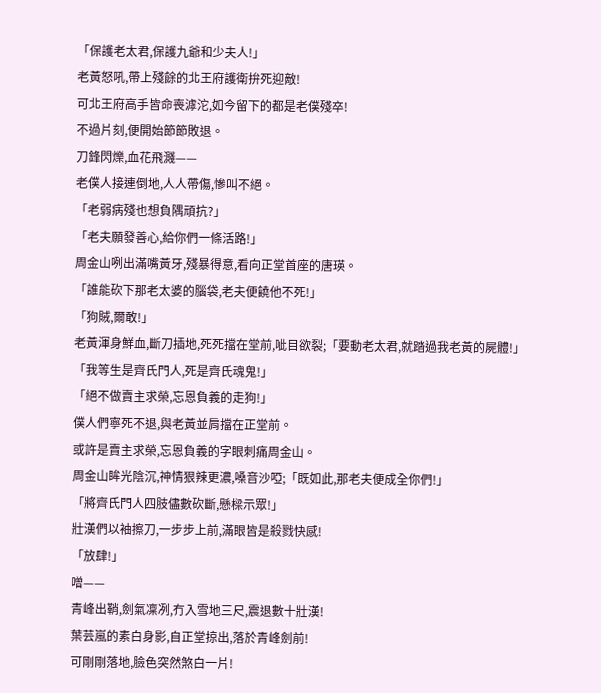「保護老太君,保護九爺和少夫人!」
老黃怒吼,帶上殘餘的北王府護衛拚死迎敵!
可北王府高手皆命喪滹沱,如今留下的都是老僕殘卒!
不過片刻,便開始節節敗退。
刀鋒閃爍,血花飛濺——
老僕人接連倒地,人人帶傷,慘叫不絕。
「老弱病殘也想負隅頑抗?」
「老夫願發善心,給你們一條活路!」
周金山咧出滿嘴黃牙,殘暴得意,看向正堂首座的唐瑛。
「誰能砍下那老太婆的腦袋,老夫便饒他不死!」
「狗賊,爾敢!」
老黃渾身鮮血,斷刀插地,死死擋在堂前,呲目欲裂;「要動老太君,就踏過我老黃的屍體!」
「我等生是齊氏門人,死是齊氏魂鬼!」
「絕不做賣主求榮,忘恩負義的走狗!」
僕人們寧死不退,與老黃並肩擋在正堂前。
或許是賣主求榮,忘恩負義的字眼刺痛周金山。
周金山眸光陰沉,神情狠辣更濃,嗓音沙啞;「既如此,那老夫便成全你們!」
「將齊氏門人四肢儘數砍斷,懸樑示眾!」
壯漢們以袖擦刀,一步步上前,滿眼皆是殺戮快感!
「放肆!」
噌——
青峰出鞘,劍氣凜冽,冇入雪地三尺,震退數十壯漢!
葉芸嵐的素白身影,自正堂掠出,落於青峰劍前!
可剛剛落地,臉色突然煞白一片!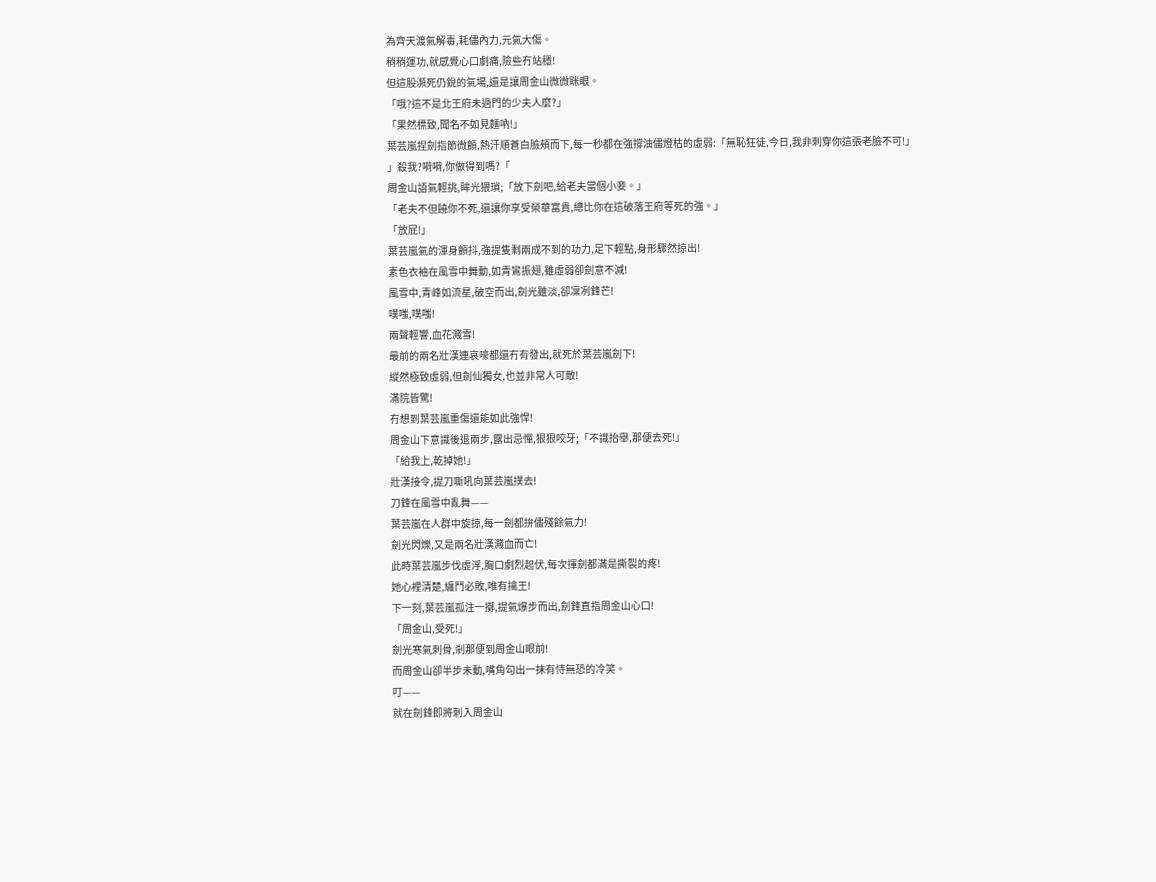為齊天渡氣解毒,耗儘內力,元氣大傷。
稍稍運功,就感覺心口劇痛,險些冇站穩!
但這股瀕死仍銳的氣場,還是讓周金山微微眯眼。
「哦?這不是北王府未過門的少夫人麼?」
「果然標致,聞名不如見麵吶!」
葉芸嵐捏劍指節微顫,熱汗順蒼白臉頰而下,每一秒都在強撐油儘燈枯的虛弱:「無恥狂徒,今日,我非刺穿你這張老臉不可!」
」殺我?嗬嗬,你做得到嗎?「
周金山語氣輕挑,眸光猥瑣;「放下劍吧,給老夫當個小妾。」
「老夫不但饒你不死,還讓你享受榮華富貴,總比你在這破落王府等死的強。」
「放屁!」
葉芸嵐氣的渾身顫抖,強提隻剩兩成不到的功力,足下輕點,身形驟然掠出!
素色衣袖在風雪中舞動,如青鸞振翅,雖虛弱卻劍意不減!
風雪中,青峰如流星,破空而出,劍光雖淡,卻凜冽鋒芒!
噗嗤,噗嗤!
兩聲輕響,血花濺雪!
最前的兩名壯漢連哀嚎都還冇有發出,就死於葉芸嵐劍下!
縱然極致虛弱,但劍仙獨女,也並非常人可敵!
滿院皆驚!
冇想到葉芸嵐重傷還能如此強悍!
周金山下意識後退兩步,露出忌憚,狠狠咬牙;「不識抬舉,那便去死!」
「給我上,乾掉她!」
壯漢接令,提刀嘶吼向葉芸嵐撲去!
刀鋒在風雪中亂舞——
葉芸嵐在人群中旋掠,每一劍都拚儘殘餘氣力!
劍光閃爍,又是兩名壯漢濺血而亡!
此時葉芸嵐步伐虛浮,胸口劇烈起伏,每次揮劍都滿是撕裂的疼!
她心裡清楚,纏鬥必敗,唯有擒王!
下一刻,葉芸嵐孤注一擲,提氣爆步而出,劍鋒直指周金山心口!
「周金山,受死!」
劍光寒氣刺骨,剎那便到周金山眼前!
而周金山卻半步未動,嘴角勾出一抹有恃無恐的冷笑。
叮——
就在劍鋒即將刺入周金山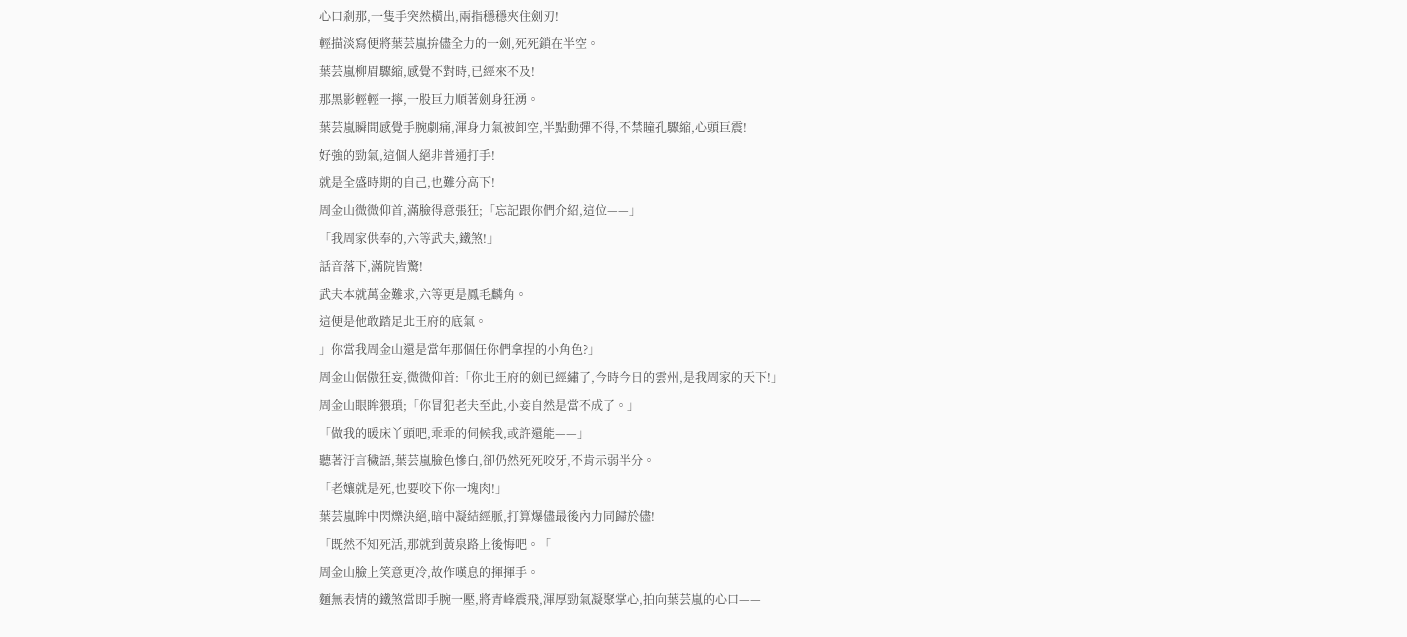心口剎那,一隻手突然橫出,兩指穩穩夾住劍刃!
輕描淡寫便將葉芸嵐拚儘全力的一劍,死死鎖在半空。
葉芸嵐柳眉驟縮,感覺不對時,已經來不及!
那黑影輕輕一擰,一股巨力順著劍身狂湧。
葉芸嵐瞬間感覺手腕劇痛,渾身力氣被卸空,半點動彈不得,不禁瞳孔驟縮,心頭巨震!
好強的勁氣,這個人絕非普通打手!
就是全盛時期的自己,也難分高下!
周金山微微仰首,滿臉得意張狂;「忘記跟你們介紹,這位——」
「我周家供奉的,六等武夫,鐵煞!」
話音落下,滿院皆驚!
武夫本就萬金難求,六等更是鳳毛麟角。
這便是他敢踏足北王府的底氣。
」你當我周金山還是當年那個任你們拿捏的小角色?」
周金山倨傲狂妄,微微仰首:「你北王府的劍已經繡了,今時今日的雲州,是我周家的天下!」
周金山眼眸猥瑣;「你冒犯老夫至此,小妾自然是當不成了。」
「做我的暖床丫頭吧,乖乖的伺候我,或許還能——」
聽著汙言穢語,葉芸嵐臉色慘白,卻仍然死死咬牙,不肯示弱半分。
「老孃就是死,也要咬下你一塊肉!」
葉芸嵐眸中閃爍決絕,暗中凝結經脈,打算爆儘最後內力同歸於儘!
「既然不知死活,那就到黃泉路上後悔吧。「
周金山臉上笑意更冷,故作嘆息的揮揮手。
麵無表情的鐵煞當即手腕一壓,將青峰震飛,渾厚勁氣凝聚掌心,拍向葉芸嵐的心口——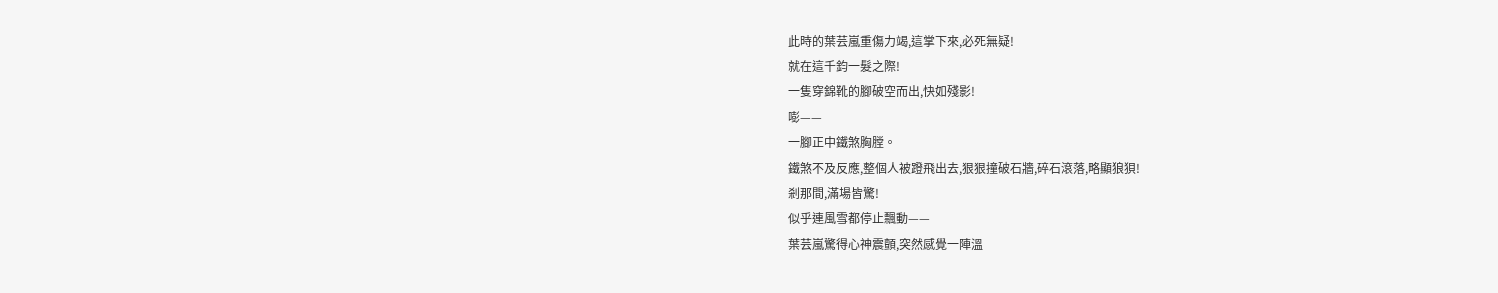此時的葉芸嵐重傷力竭,這掌下來,必死無疑!
就在這千鈞一髮之際!
一隻穿錦靴的腳破空而出,快如殘影!
嘭——
一腳正中鐵煞胸膛。
鐵煞不及反應,整個人被蹬飛出去,狠狠撞破石牆,碎石滾落,略顯狼狽!
剎那間,滿場皆驚!
似乎連風雪都停止飄動——
葉芸嵐驚得心神震顫,突然感覺一陣溫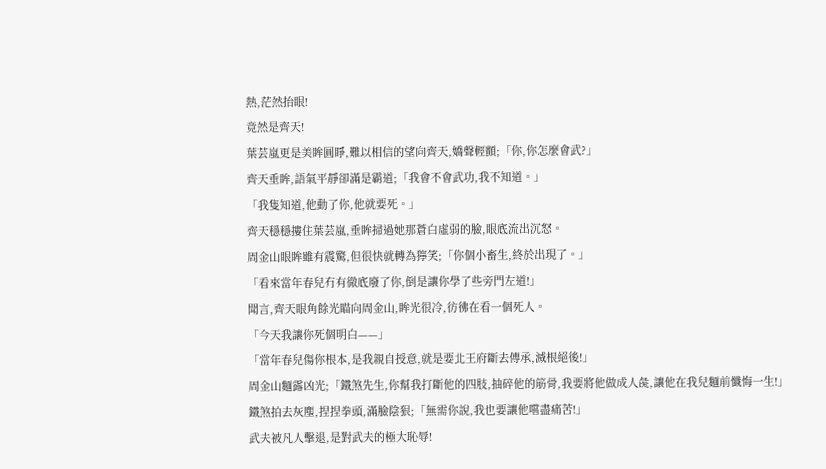熱,茫然抬眼!
竟然是齊天!
葉芸嵐更是美眸圓睜,難以相信的望向齊天,嬌聲輕顫;「你,你怎麼會武?」
齊天垂眸,語氣平靜卻滿是霸道;「我會不會武功,我不知道。」
「我隻知道,他動了你,他就要死。」
齊天穩穩摟住葉芸嵐,垂眸掃過她那蒼白虛弱的臉,眼底流出沉怒。
周金山眼眸雖有震驚,但很快就轉為獰笑;「你個小畜生,終於出現了。」
「看來當年春兒冇有徹底廢了你,倒是讓你學了些旁門左道!」
聞言,齊天眼角餘光瞄向周金山,眸光很冷,彷彿在看一個死人。
「今天我讓你死個明白——」
「當年春兒傷你根本,是我親自授意,就是要北王府斷去傳承,滅根絕後!」
周金山麵露凶光;「鐵煞先生,你幫我打斷他的四肢,抽碎他的筋骨,我要將他做成人彘,讓他在我兒麵前懺悔一生!」
鐵煞拍去灰塵,捏捏拳頭,滿臉陰狠;「無需你說,我也要讓他嚐盡痛苦!」
武夫被凡人擊退,是對武夫的極大恥辱!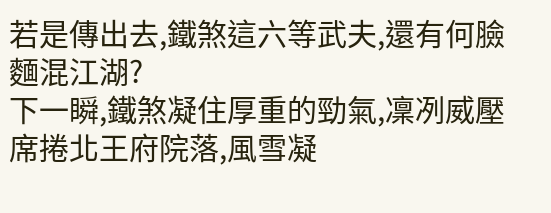若是傳出去,鐵煞這六等武夫,還有何臉麵混江湖?
下一瞬,鐵煞凝住厚重的勁氣,凜冽威壓席捲北王府院落,風雪凝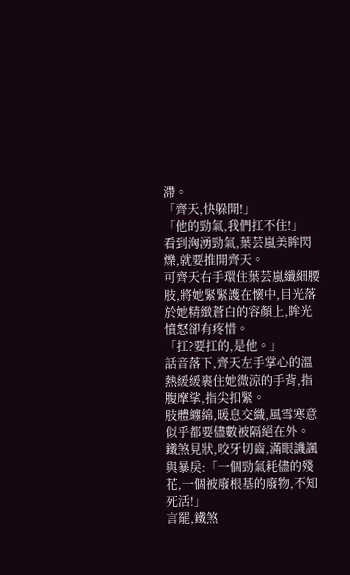滯。
「齊天,快躲開!」
「他的勁氣,我們扛不住!」
看到洶湧勁氣,葉芸嵐美眸閃爍,就要推開齊天。
可齊天右手環住葉芸嵐纖細腰肢,將她緊緊護在懷中,目光落於她精緻蒼白的容顏上,眸光憤怒卻有疼惜。
「扛?要扛的,是他。」
話音落下,齊天左手掌心的溫熱緩緩裹住她微涼的手背,指腹摩挲,指尖扣緊。
肢體纏綿,暖息交織,風雪寒意似乎都要儘數被隔絕在外。
鐵煞見狀,咬牙切齒,滿眼譏諷與暴戾:「一個勁氣耗儘的殘花,一個被廢根基的廢物,不知死活!」
言罷,鐵煞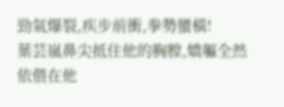勁氣爆裂,疾步前衝,拳勢蠻橫!
葉芸嵐鼻尖抵住他的胸膛,嬌軀全然依偎在他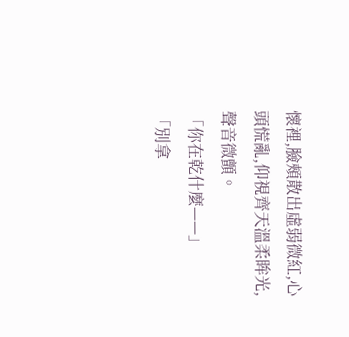懷裡,臉頰散出虛弱微紅,心頭慌亂,仰視齊天溫柔眸光,聲音微顫。
「你在乾什麼——」
「別拿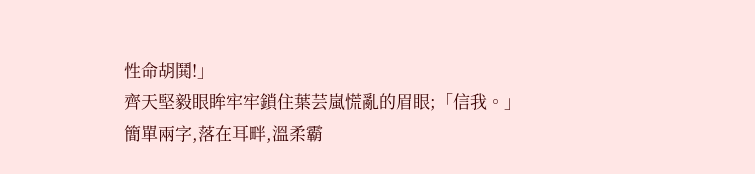性命胡鬨!」
齊天堅毅眼眸牢牢鎖住葉芸嵐慌亂的眉眼;「信我。」
簡單兩字,落在耳畔,溫柔霸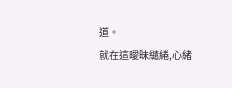道。
就在這曖昧繾綣,心緒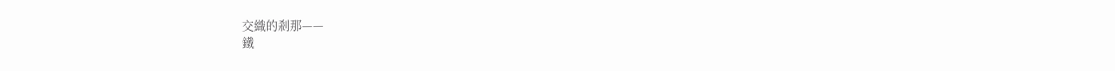交織的剎那——
鐵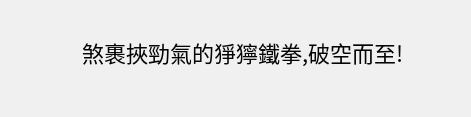煞裹挾勁氣的猙獰鐵拳,破空而至!